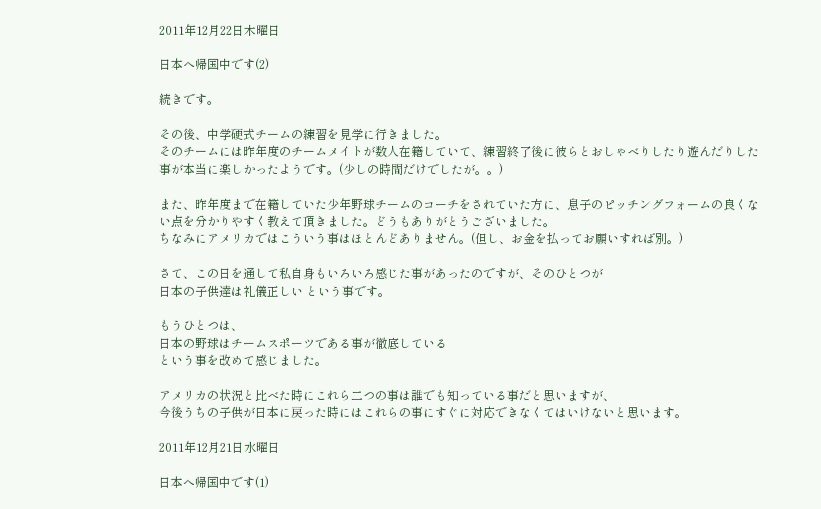2011年12月22日木曜日

日本へ帰国中です(2)

続きです。

その後、中学硬式チームの練習を見学に行きました。
そのチームには昨年度のチームメイトが数人在籍していて、練習終了後に彼らとおしゃべりしたり遊んだりした事が本当に楽しかったようです。(少しの時間だけでしたが。。)

また、昨年度まで在籍していた少年野球チームのコーチをされていた方に、息子のピッチングフォームの良くない点を分かりやすく教えて頂きました。どうもありがとうございました。
ちなみにアメリカではこういう事はほとんどありません。(但し、お金を払ってお願いすれば別。)

さて、この日を通して私自身もいろいろ感じた事があったのですが、そのひとつが
日本の子供達は礼儀正しい という事です。

もうひとつは、
日本の野球はチームスポーツである事が徹底している
という事を改めて感じました。

アメリカの状況と比べた時にこれら二つの事は誰でも知っている事だと思いますが、
今後うちの子供が日本に戻った時にはこれらの事にすぐに対応できなくてはいけないと思います。

2011年12月21日水曜日

日本へ帰国中です(1)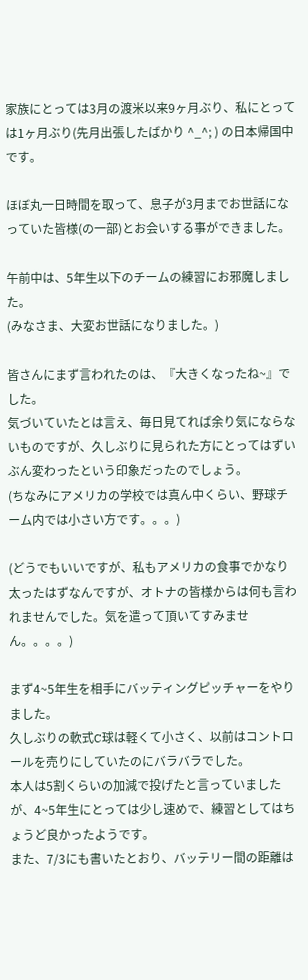家族にとっては3月の渡米以来9ヶ月ぶり、私にとっては1ヶ月ぶり(先月出張したばかり ^_^; ) の日本帰国中です。

ほぼ丸一日時間を取って、息子が3月までお世話になっていた皆様(の一部)とお会いする事ができました。

午前中は、5年生以下のチームの練習にお邪魔しました。
(みなさま、大変お世話になりました。)

皆さんにまず言われたのは、『大きくなったね~』でした。
気づいていたとは言え、毎日見てれば余り気にならないものですが、久しぶりに見られた方にとってはずいぶん変わったという印象だったのでしょう。
(ちなみにアメリカの学校では真ん中くらい、野球チーム内では小さい方です。。。)

(どうでもいいですが、私もアメリカの食事でかなり太ったはずなんですが、オトナの皆様からは何も言われませんでした。気を遣って頂いてすみません。。。。)

まず4~5年生を相手にバッティングピッチャーをやりました。
久しぶりの軟式C球は軽くて小さく、以前はコントロールを売りにしていたのにバラバラでした。
本人は5割くらいの加減で投げたと言っていましたが、4~5年生にとっては少し速めで、練習としてはちょうど良かったようです。
また、7/3にも書いたとおり、バッテリー間の距離は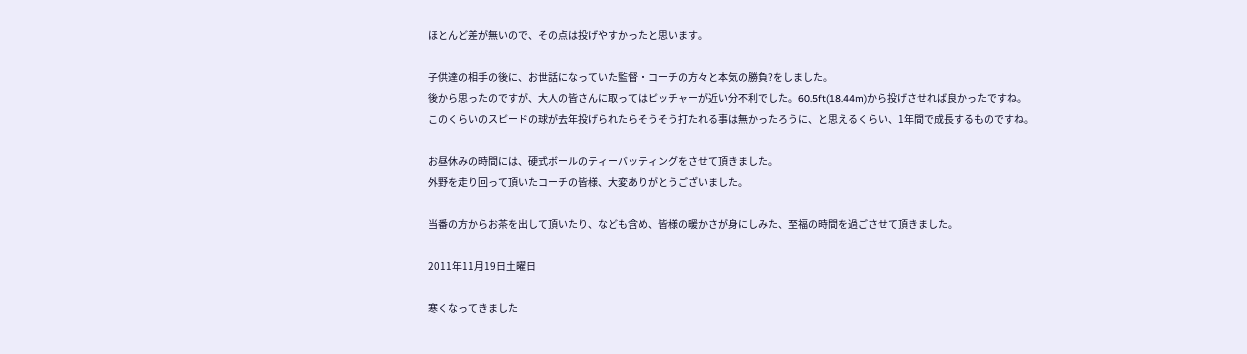ほとんど差が無いので、その点は投げやすかったと思います。

子供達の相手の後に、お世話になっていた監督・コーチの方々と本気の勝負?をしました。
後から思ったのですが、大人の皆さんに取ってはピッチャーが近い分不利でした。60.5ft(18.44m)から投げさせれば良かったですね。
このくらいのスピードの球が去年投げられたらそうそう打たれる事は無かったろうに、と思えるくらい、1年間で成長するものですね。

お昼休みの時間には、硬式ボールのティーバッティングをさせて頂きました。
外野を走り回って頂いたコーチの皆様、大変ありがとうございました。

当番の方からお茶を出して頂いたり、なども含め、皆様の暖かさが身にしみた、至福の時間を過ごさせて頂きました。

2011年11月19日土曜日

寒くなってきました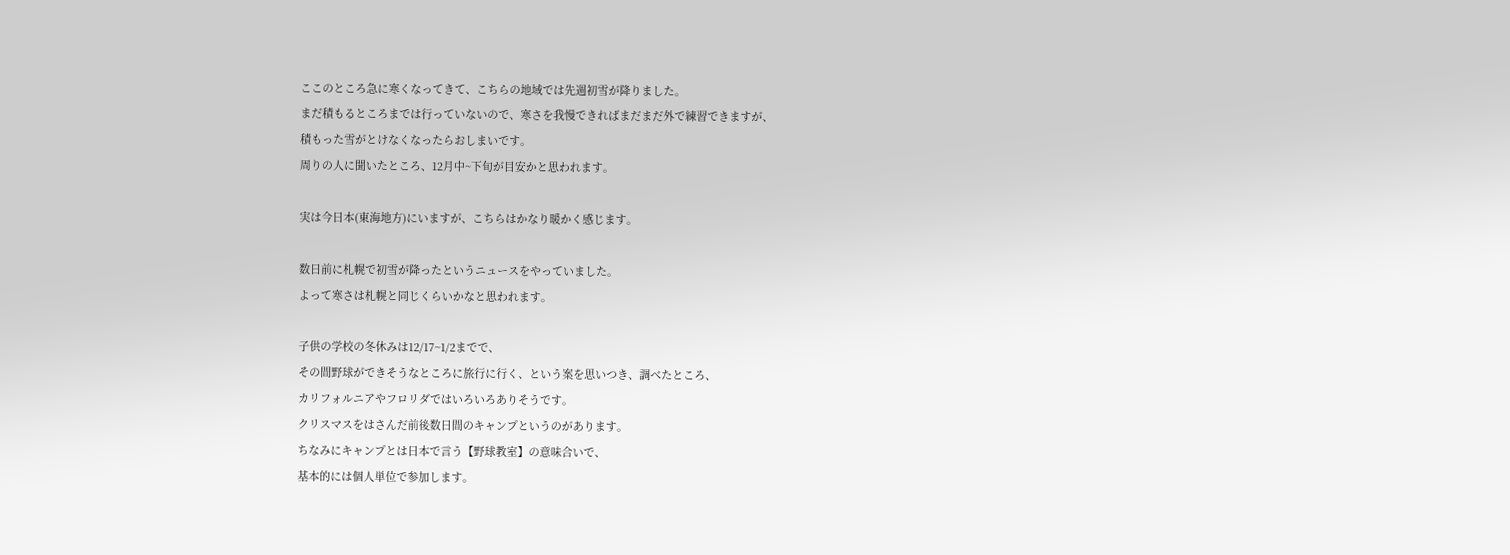ここのところ急に寒くなってきて、こちらの地域では先週初雪が降りました。
まだ積もるところまでは行っていないので、寒さを我慢できればまだまだ外で練習できますが、
積もった雪がとけなくなったらおしまいです。
周りの人に聞いたところ、12月中~下旬が目安かと思われます。

実は今日本(東海地方)にいますが、こちらはかなり暖かく感じます。

数日前に札幌で初雪が降ったというニュースをやっていました。
よって寒さは札幌と同じくらいかなと思われます。

子供の学校の冬休みは12/17~1/2までで、
その間野球ができそうなところに旅行に行く、という案を思いつき、調べたところ、
カリフォルニアやフロリダではいろいろありそうです。
クリスマスをはさんだ前後数日間のキャンプというのがあります。
ちなみにキャンプとは日本で言う【野球教室】の意味合いで、
基本的には個人単位で参加します。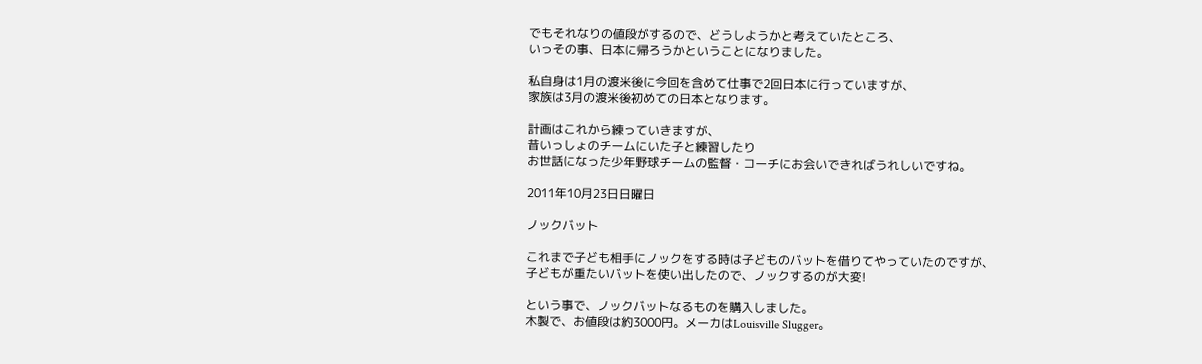でもそれなりの値段がするので、どうしようかと考えていたところ、
いっその事、日本に帰ろうかということになりました。

私自身は1月の渡米後に今回を含めて仕事で2回日本に行っていますが、
家族は3月の渡米後初めての日本となります。

計画はこれから練っていきますが、
昔いっしょのチームにいた子と練習したり
お世話になった少年野球チームの監督・コーチにお会いできればうれしいですね。

2011年10月23日日曜日

ノックバット

これまで子ども相手にノックをする時は子どものバットを借りてやっていたのですが、
子どもが重たいバットを使い出したので、ノックするのが大変!

という事で、ノックバットなるものを購入しました。
木製で、お値段は約3000円。メーカはLouisville Slugger。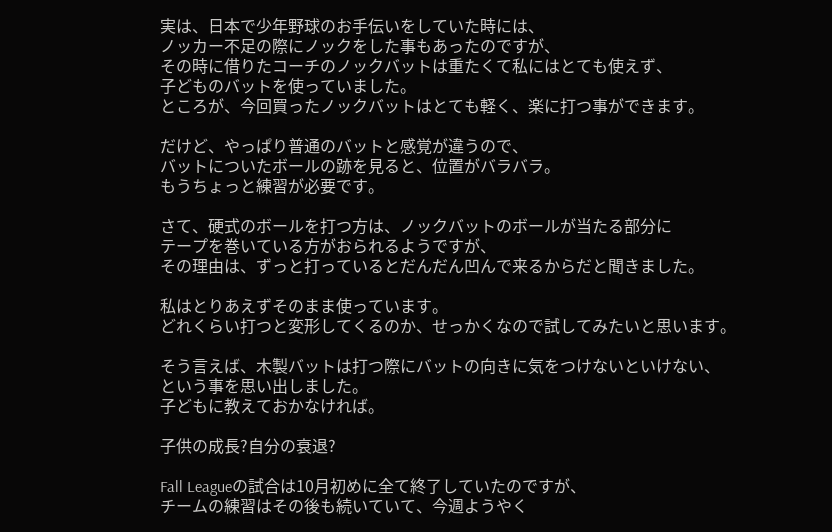実は、日本で少年野球のお手伝いをしていた時には、
ノッカー不足の際にノックをした事もあったのですが、
その時に借りたコーチのノックバットは重たくて私にはとても使えず、
子どものバットを使っていました。
ところが、今回買ったノックバットはとても軽く、楽に打つ事ができます。

だけど、やっぱり普通のバットと感覚が違うので、
バットについたボールの跡を見ると、位置がバラバラ。
もうちょっと練習が必要です。

さて、硬式のボールを打つ方は、ノックバットのボールが当たる部分に
テープを巻いている方がおられるようですが、
その理由は、ずっと打っているとだんだん凹んで来るからだと聞きました。

私はとりあえずそのまま使っています。
どれくらい打つと変形してくるのか、せっかくなので試してみたいと思います。

そう言えば、木製バットは打つ際にバットの向きに気をつけないといけない、
という事を思い出しました。
子どもに教えておかなければ。

子供の成長?自分の衰退?

Fall Leagueの試合は10月初めに全て終了していたのですが、
チームの練習はその後も続いていて、今週ようやく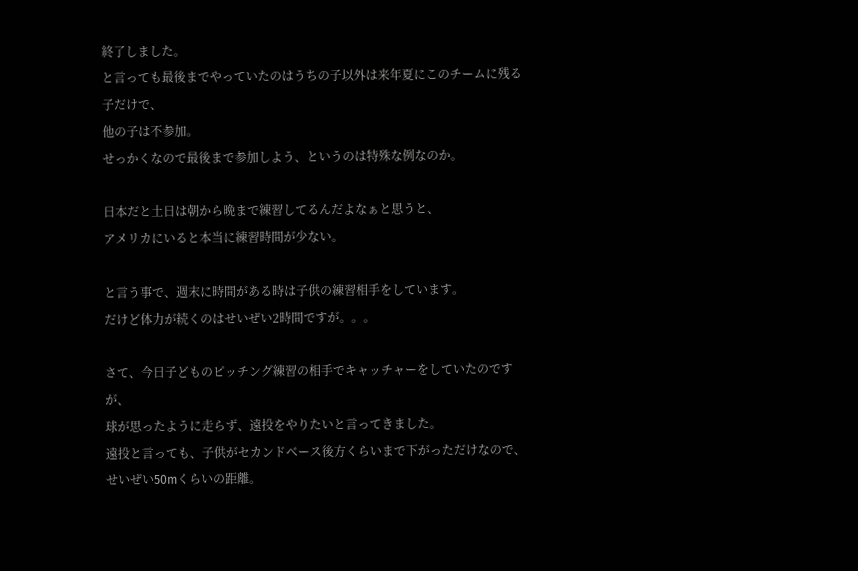終了しました。
と言っても最後までやっていたのはうちの子以外は来年夏にこのチームに残る子だけで、
他の子は不参加。
せっかくなので最後まで参加しよう、というのは特殊な例なのか。

日本だと土日は朝から晩まで練習してるんだよなぁと思うと、
アメリカにいると本当に練習時間が少ない。

と言う事で、週末に時間がある時は子供の練習相手をしています。
だけど体力が続くのはせいぜい2時間ですが。。。

さて、今日子どものピッチング練習の相手でキャッチャーをしていたのですが、
球が思ったように走らず、遠投をやりたいと言ってきました。
遠投と言っても、子供がセカンドベース後方くらいまで下がっただけなので、
せいぜい50mくらいの距離。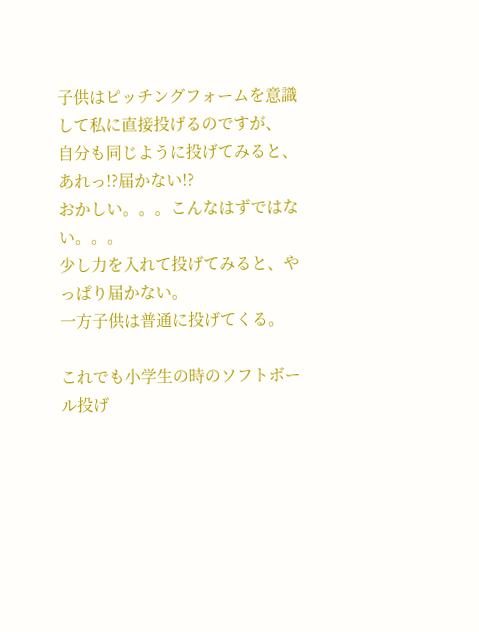子供はピッチングフォームを意識して私に直接投げるのですが、
自分も同じように投げてみると、あれっ!?届かない!?
おかしい。。。こんなはずではない。。。
少し力を入れて投げてみると、やっぱり届かない。
一方子供は普通に投げてくる。

これでも小学生の時のソフトボール投げ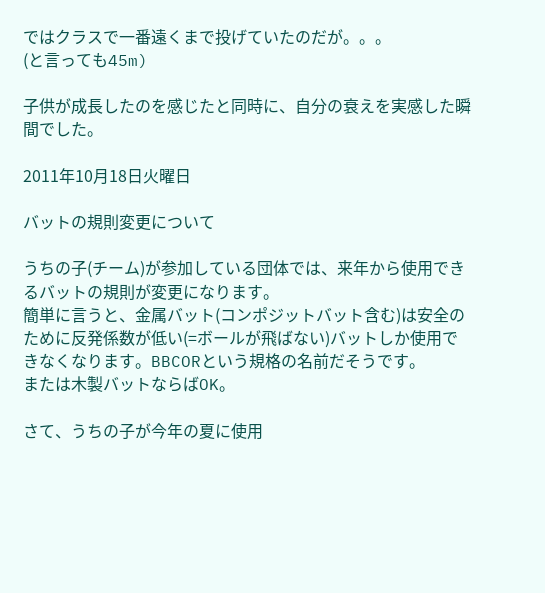ではクラスで一番遠くまで投げていたのだが。。。
(と言っても45m)

子供が成長したのを感じたと同時に、自分の衰えを実感した瞬間でした。

2011年10月18日火曜日

バットの規則変更について

うちの子(チーム)が参加している団体では、来年から使用できるバットの規則が変更になります。
簡単に言うと、金属バット(コンポジットバット含む)は安全のために反発係数が低い(=ボールが飛ばない)バットしか使用できなくなります。BBCORという規格の名前だそうです。
または木製バットならばOK。

さて、うちの子が今年の夏に使用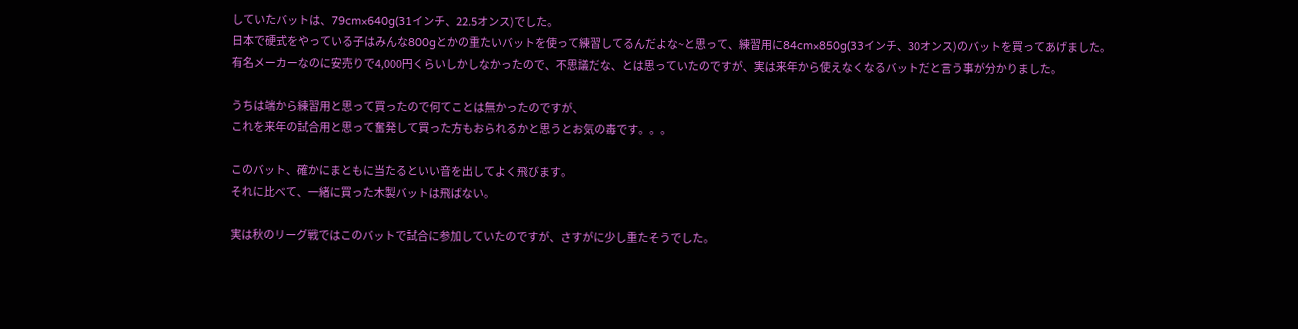していたバットは、79cm×640g(31インチ、22.5オンス)でした。
日本で硬式をやっている子はみんな800gとかの重たいバットを使って練習してるんだよな~と思って、練習用に84cm×850g(33インチ、30オンス)のバットを買ってあげました。
有名メーカーなのに安売りで4,000円くらいしかしなかったので、不思議だな、とは思っていたのですが、実は来年から使えなくなるバットだと言う事が分かりました。

うちは端から練習用と思って買ったので何てことは無かったのですが、
これを来年の試合用と思って奮発して買った方もおられるかと思うとお気の毒です。。。

このバット、確かにまともに当たるといい音を出してよく飛びます。
それに比べて、一緒に買った木製バットは飛ばない。

実は秋のリーグ戦ではこのバットで試合に参加していたのですが、さすがに少し重たそうでした。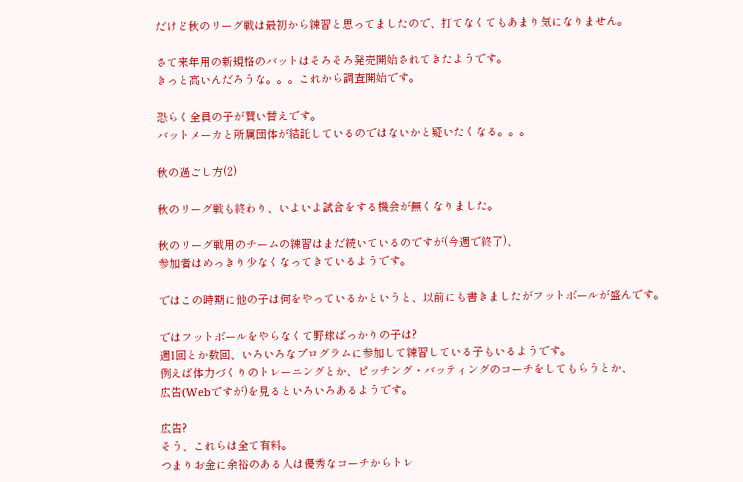だけど秋のリーグ戦は最初から練習と思ってましたので、打てなくてもあまり気になりません。

さて来年用の新規格のバットはそろそろ発売開始されてきたようです。
きっと高いんだろうな。。。これから調査開始です。

恐らく全員の子が買い替えです。
バットメーカと所属団体が結託しているのではないかと疑いたくなる。。。

秋の過ごし方(2)

秋のリーグ戦も終わり、いよいよ試合をする機会が無くなりました。

秋のリーグ戦用のチームの練習はまだ続いているのですが(今週で終了)、
参加者はめっきり少なくなってきているようです。

ではこの時期に他の子は何をやっているかというと、以前にも書きましたがフットボールが盛んです。

ではフットボールをやらなくて野球ばっかりの子は?
週1回とか数回、いろいろなプログラムに参加して練習している子もいるようです。
例えば体力づくりのトレーニングとか、ピッチング・バッティングのコーチをしてもらうとか、
広告(Webですが)を見るといろいろあるようです。

広告?
そう、これらは全て有料。
つまりお金に余裕のある人は優秀なコーチからトレ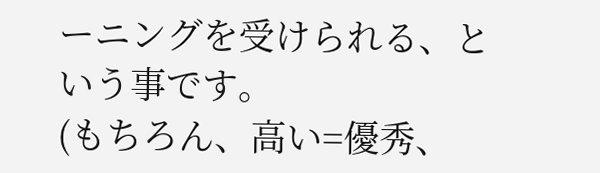ーニングを受けられる、という事です。
(もちろん、高い=優秀、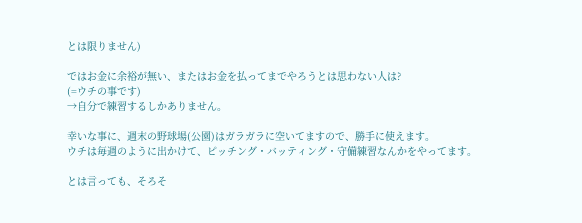とは限りません)

ではお金に余裕が無い、またはお金を払ってまでやろうとは思わない人は?
(=ウチの事です)
→自分で練習するしかありません。

幸いな事に、週末の野球場(公園)はガラガラに空いてますので、勝手に使えます。
ウチは毎週のように出かけて、ピッチング・バッティング・守備練習なんかをやってます。

とは言っても、そろそ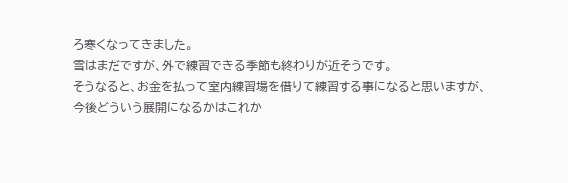ろ寒くなってきました。
雪はまだですが、外で練習できる季節も終わりが近そうです。
そうなると、お金を払って室内練習場を借りて練習する事になると思いますが、
今後どういう展開になるかはこれか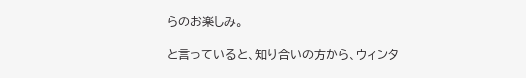らのお楽しみ。

と言っていると、知り合いの方から、ウィンタ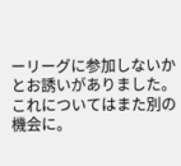ーリーグに参加しないかとお誘いがありました。
これについてはまた別の機会に。